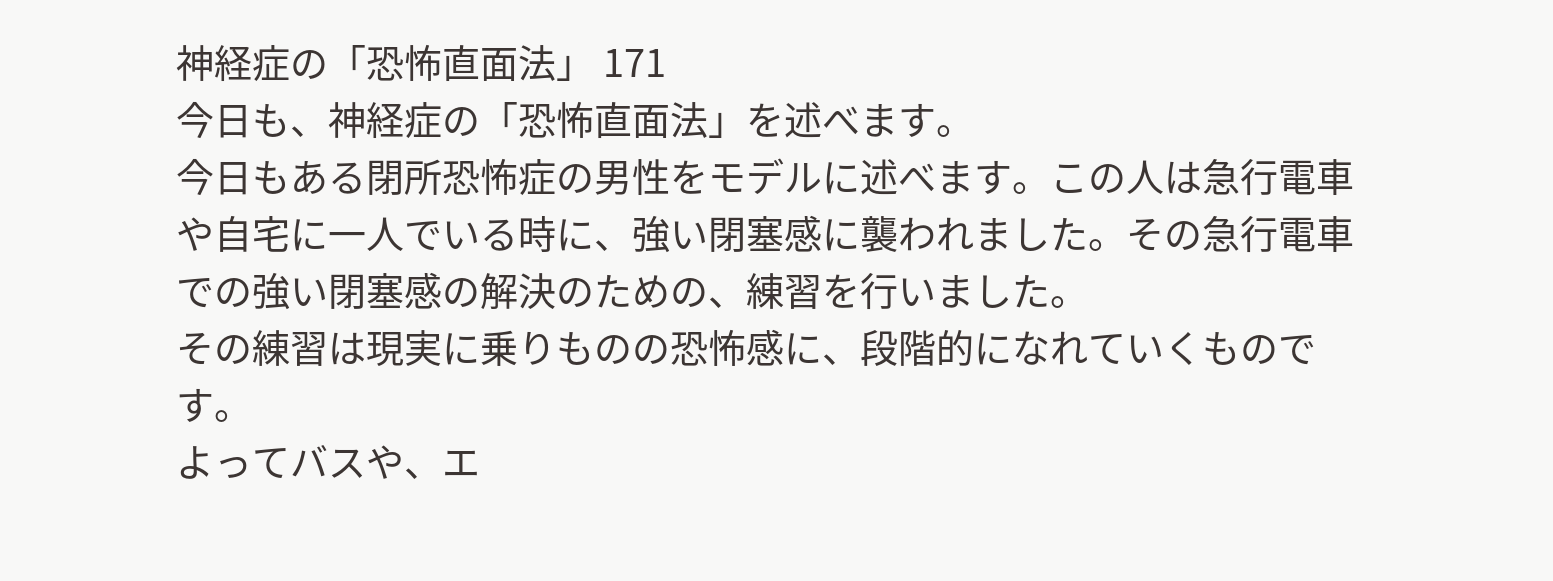神経症の「恐怖直面法」 171
今日も、神経症の「恐怖直面法」を述べます。
今日もある閉所恐怖症の男性をモデルに述べます。この人は急行電車や自宅に一人でいる時に、強い閉塞感に襲われました。その急行電車での強い閉塞感の解決のための、練習を行いました。
その練習は現実に乗りものの恐怖感に、段階的になれていくものです。
よってバスや、エ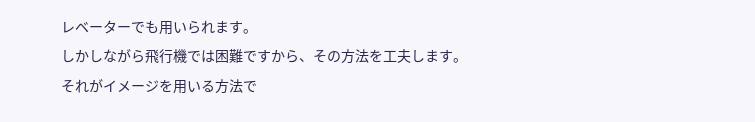レベーターでも用いられます。
しかしながら飛行機では困難ですから、その方法を工夫します。
それがイメージを用いる方法で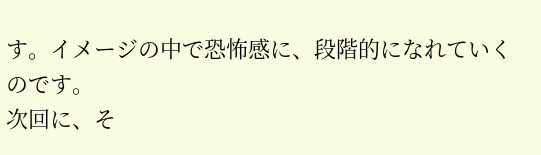す。イメージの中で恐怖感に、段階的になれていくのです。
次回に、そ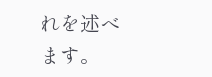れを述べます。